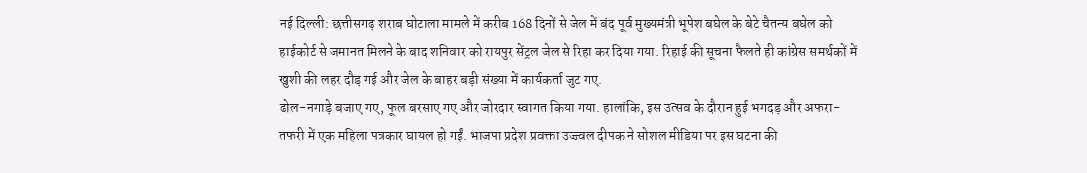नई दिल्ली: छत्तीसगढ़ शराब घोटाला मामले में करीब 168 दिनों से जेल में बंद पूर्व मुख्यमंत्री भूपेश बघेल के बेटे चैतन्य बघेल को हाईकोर्ट से जमानत मिलने के बाद शनिवार को रायपुर सेंट्रल जेल से रिहा कर दिया गया. रिहाई की सूचना फैलते ही कांग्रेस समर्थकों में खुशी की लहर दौड़ गई और जेल के बाहर बड़ी संख्या में कार्यकर्ता जुट गए.
ढोल-नगाड़े बजाए गए, फूल बरसाए गए और जोरदार स्वागत किया गया. हालांकि, इस उत्सव के दौरान हुई भगदड़ और अफरा-तफरी में एक महिला पत्रकार घायल हो गईं. भाजपा प्रदेश प्रवक्ता उज्ज्वल दीपक ने सोशल मीडिया पर इस घटना की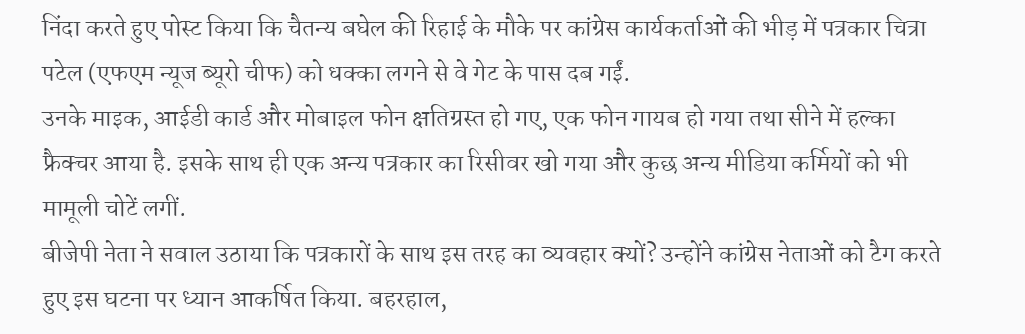निंदा करते हुए पोस्ट किया कि चैतन्य बघेल की रिहाई के मौके पर कांग्रेस कार्यकर्ताओं की भीड़ में पत्रकार चित्रा पटेल (एफएम न्यूज ब्यूरो चीफ) को धक्का लगने से वे गेट के पास दब गईं.
उनके माइक, आईडी कार्ड और मोबाइल फोन क्षतिग्रस्त हो गए, एक फोन गायब हो गया तथा सीने में हल्का फ्रैक्चर आया है. इसके साथ ही एक अन्य पत्रकार का रिसीवर खो गया और कुछ अन्य मीडिया कर्मियों को भी मामूली चोटें लगीं.
बीजेपी नेता ने सवाल उठाया कि पत्रकारों के साथ इस तरह का व्यवहार क्यों? उन्होंने कांग्रेस नेताओं को टैग करते हुए इस घटना पर ध्यान आकर्षित किया. बहरहाल,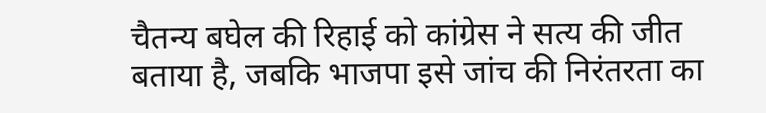चैतन्य बघेल की रिहाई को कांग्रेस ने सत्य की जीत बताया है, जबकि भाजपा इसे जांच की निरंतरता का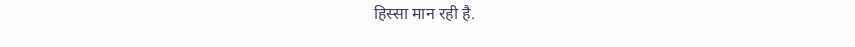हिस्सा मान रही है.